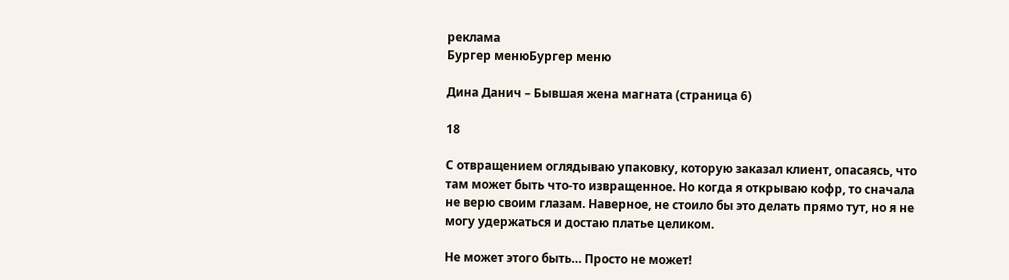реклама
Бургер менюБургер меню

Дина Данич – Бывшая жена магната (страница 6)

18

С отвращением оглядываю упаковку, которую заказал клиент, опасаясь, что там может быть что-то извращенное. Но когда я открываю кофр, то сначала не верю своим глазам. Наверное, не стоило бы это делать прямо тут, но я не могу удержаться и достаю платье целиком.

Не может этого быть… Просто не может!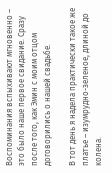Воспоминания вспыхивают мгновенно – это было наше первое свидание. Сразу после того, как Эмин с моим отцом договорились о нашей свадьбе.

В тот день я надела практически такое же платье – изумрудно-зеленое, длиной до колена.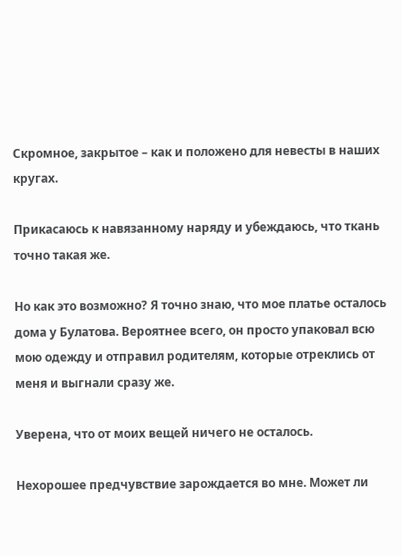Скромное, закрытое – как и положено для невесты в наших кругах.

Прикасаюсь к навязанному наряду и убеждаюсь, что ткань точно такая же.

Но как это возможно? Я точно знаю, что мое платье осталось дома у Булатова. Вероятнее всего, он просто упаковал всю мою одежду и отправил родителям, которые отреклись от меня и выгнали сразу же.

Уверена, что от моих вещей ничего не осталось.

Нехорошее предчувствие зарождается во мне. Может ли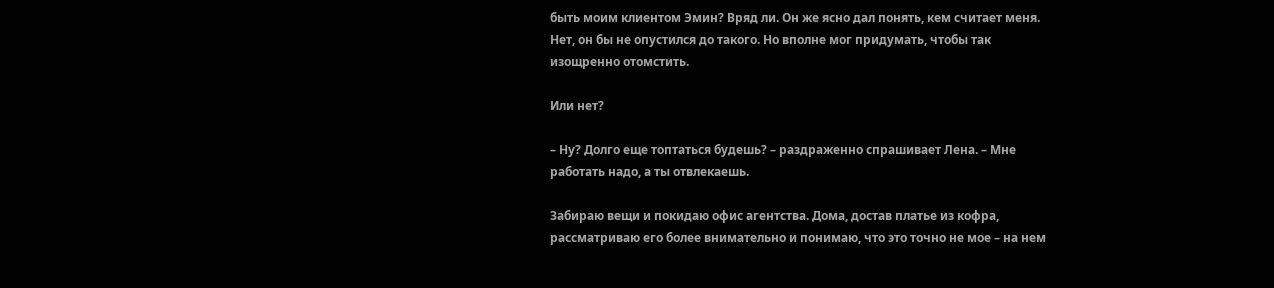быть моим клиентом Эмин? Вряд ли. Он же ясно дал понять, кем считает меня. Нет, он бы не опустился до такого. Но вполне мог придумать, чтобы так изощренно отомстить.

Или нет?

– Ну? Долго еще топтаться будешь? – раздраженно спрашивает Лена. – Мне работать надо, а ты отвлекаешь.

Забираю вещи и покидаю офис агентства. Дома, достав платье из кофра, рассматриваю его более внимательно и понимаю, что это точно не мое – на нем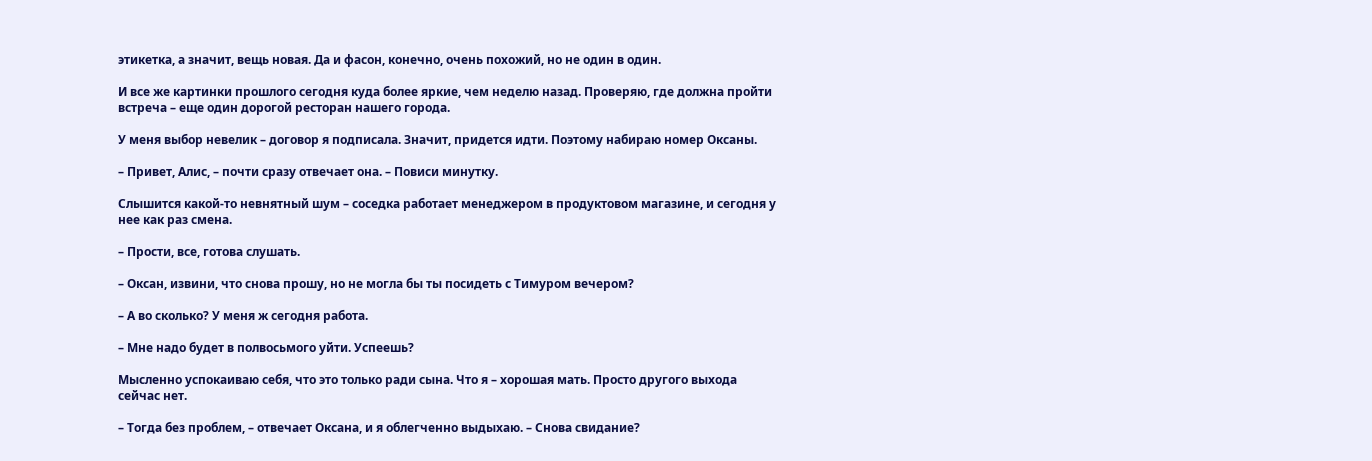этикетка, а значит, вещь новая. Да и фасон, конечно, очень похожий, но не один в один.

И все же картинки прошлого сегодня куда более яркие, чем неделю назад. Проверяю, где должна пройти встреча – еще один дорогой ресторан нашего города.

У меня выбор невелик – договор я подписала. Значит, придется идти. Поэтому набираю номер Оксаны.

– Привет, Алис, – почти сразу отвечает она. – Повиси минутку.

Слышится какой-то невнятный шум – соседка работает менеджером в продуктовом магазине, и сегодня у нее как раз смена.

– Прости, все, готова слушать.

– Оксан, извини, что снова прошу, но не могла бы ты посидеть с Тимуром вечером?

– А во сколько? У меня ж сегодня работа.

– Мне надо будет в полвосьмого уйти. Успеешь?

Мысленно успокаиваю себя, что это только ради сына. Что я – хорошая мать. Просто другого выхода сейчас нет.

– Тогда без проблем, – отвечает Оксана, и я облегченно выдыхаю. – Снова свидание?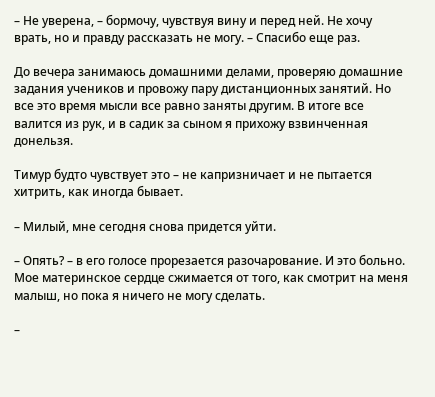– Не уверена, – бормочу, чувствуя вину и перед ней. Не хочу врать, но и правду рассказать не могу. – Спасибо еще раз.

До вечера занимаюсь домашними делами, проверяю домашние задания учеников и провожу пару дистанционных занятий. Но все это время мысли все равно заняты другим. В итоге все валится из рук, и в садик за сыном я прихожу взвинченная донельзя.

Тимур будто чувствует это – не капризничает и не пытается хитрить, как иногда бывает.

– Милый, мне сегодня снова придется уйти.

– Опять? – в его голосе прорезается разочарование. И это больно. Мое материнское сердце сжимается от того, как смотрит на меня малыш, но пока я ничего не могу сделать.

–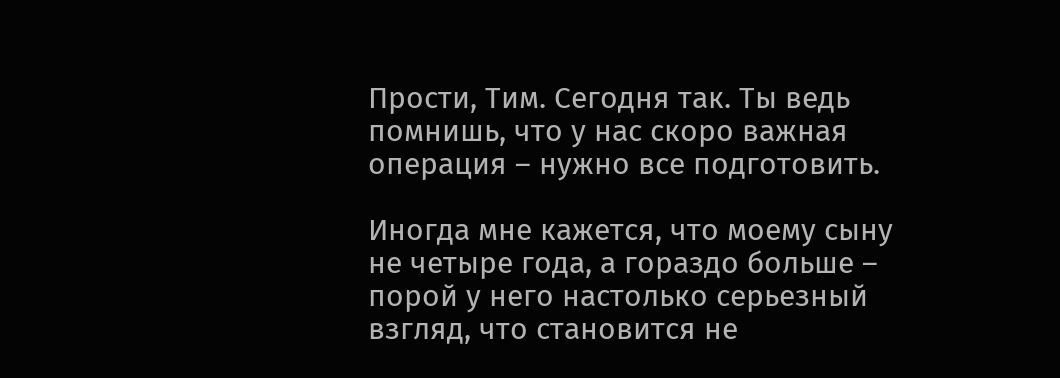Прости, Тим. Сегодня так. Ты ведь помнишь, что у нас скоро важная операция – нужно все подготовить.

Иногда мне кажется, что моему сыну не четыре года, а гораздо больше – порой у него настолько серьезный взгляд, что становится не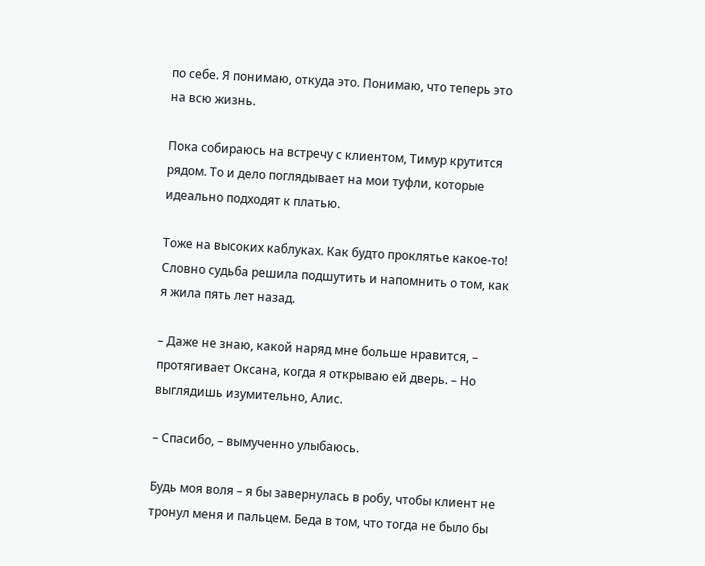по себе. Я понимаю, откуда это. Понимаю, что теперь это на всю жизнь.

Пока собираюсь на встречу с клиентом, Тимур крутится рядом. То и дело поглядывает на мои туфли, которые идеально подходят к платью.

Тоже на высоких каблуках. Как будто проклятье какое-то! Словно судьба решила подшутить и напомнить о том, как я жила пять лет назад.

– Даже не знаю, какой наряд мне больше нравится, – протягивает Оксана, когда я открываю ей дверь. – Но выглядишь изумительно, Алис.

– Спасибо, – вымученно улыбаюсь.

Будь моя воля – я бы завернулась в робу, чтобы клиент не тронул меня и пальцем. Беда в том, что тогда не было бы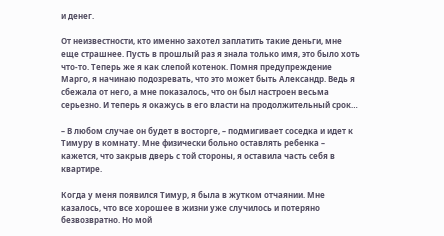и денег.

От неизвестности, кто именно захотел заплатить такие деньги, мне еще страшнее. Пусть в прошлый раз я знала только имя, это было хоть что-то. Теперь же я как слепой котенок. Помня предупреждение Марго, я начинаю подозревать, что это может быть Александр. Ведь я сбежала от него, а мне показалось, что он был настроен весьма серьезно. И теперь я окажусь в его власти на продолжительный срок…

– В любом случае он будет в восторге, – подмигивает соседка и идет к Тимуру в комнату. Мне физически больно оставлять ребенка – кажется, что закрыв дверь с той стороны, я оставила часть себя в квартире.

Когда у меня появился Тимур, я была в жутком отчаянии. Мне казалось, что все хорошее в жизни уже случилось и потеряно безвозвратно. Но мой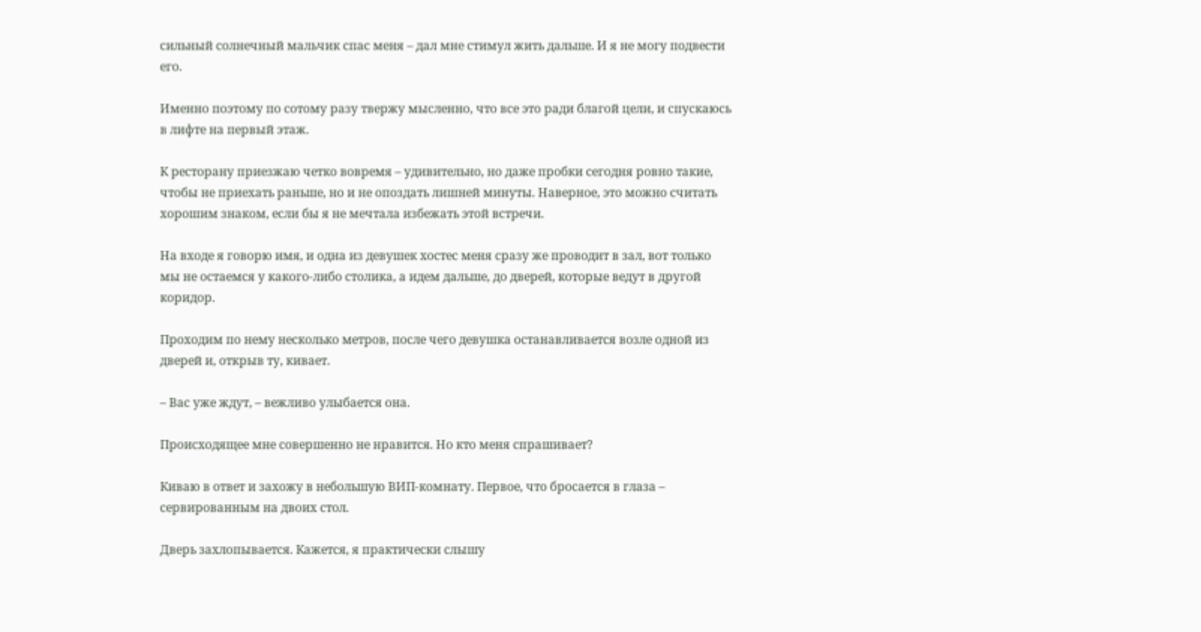сильный солнечный мальчик спас меня – дал мне стимул жить дальше. И я не могу подвести его.

Именно поэтому по сотому разу твержу мысленно, что все это ради благой цели, и спускаюсь в лифте на первый этаж.

К ресторану приезжаю четко вовремя – удивительно, но даже пробки сегодня ровно такие, чтобы не приехать раньше, но и не опоздать лишней минуты. Наверное, это можно считать хорошим знаком, если бы я не мечтала избежать этой встречи.

На входе я говорю имя, и одна из девушек хостес меня сразу же проводит в зал, вот только мы не остаемся у какого-либо столика, а идем дальше, до дверей, которые ведут в другой коридор.

Проходим по нему несколько метров, после чего девушка останавливается возле одной из дверей и, открыв ту, кивает.

– Вас уже ждут, – вежливо улыбается она.

Происходящее мне совершенно не нравится. Но кто меня спрашивает?

Киваю в ответ и захожу в небольшую ВИП-комнату. Первое, что бросается в глаза – сервированным на двоих стол.

Дверь захлопывается. Кажется, я практически слышу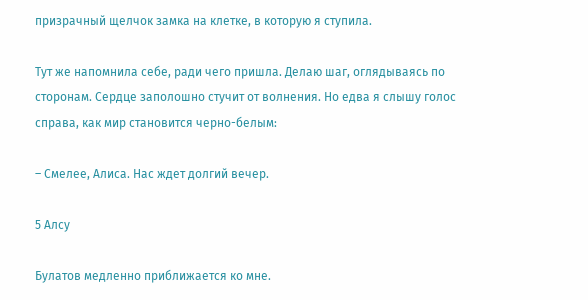призрачный щелчок замка на клетке, в которую я ступила.

Тут же напомнила себе, ради чего пришла. Делаю шаг, оглядываясь по сторонам. Сердце заполошно стучит от волнения. Но едва я слышу голос справа, как мир становится черно-белым:

– Смелее, Алиса. Нас ждет долгий вечер.

5 Алсу

Булатов медленно приближается ко мне.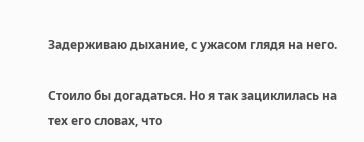Задерживаю дыхание, с ужасом глядя на него.

Стоило бы догадаться. Но я так зациклилась на тех его словах, что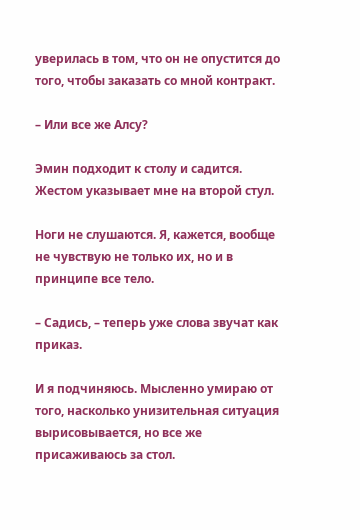уверилась в том, что он не опустится до того, чтобы заказать со мной контракт.

– Или все же Алсу?

Эмин подходит к столу и садится. Жестом указывает мне на второй стул.

Ноги не слушаются. Я, кажется, вообще не чувствую не только их, но и в принципе все тело.

– Садись, – теперь уже слова звучат как приказ.

И я подчиняюсь. Мысленно умираю от того, насколько унизительная ситуация вырисовывается, но все же присаживаюсь за стол.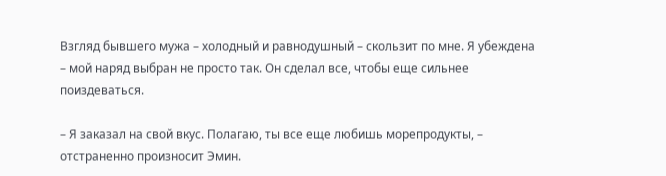Взгляд бывшего мужа – холодный и равнодушный – скользит по мне. Я убеждена – мой наряд выбран не просто так. Он сделал все, чтобы еще сильнее поиздеваться.

– Я заказал на свой вкус. Полагаю, ты все еще любишь морепродукты, – отстраненно произносит Эмин.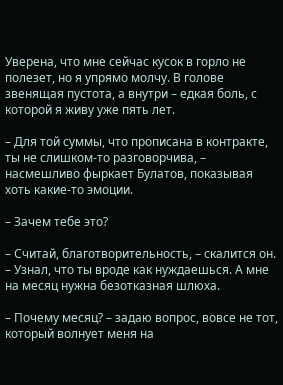Уверена, что мне сейчас кусок в горло не полезет, но я упрямо молчу. В голове звенящая пустота, а внутри – едкая боль, с которой я живу уже пять лет.

– Для той суммы, что прописана в контракте, ты не слишком-то разговорчива, – насмешливо фыркает Булатов, показывая хоть какие-то эмоции.

– Зачем тебе это?

– Считай, благотворительность, – скалится он. – Узнал, что ты вроде как нуждаешься. А мне на месяц нужна безотказная шлюха.

– Почему месяц? – задаю вопрос, вовсе не тот, который волнует меня на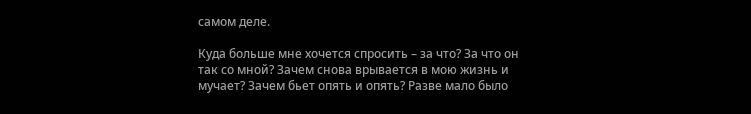самом деле.

Куда больше мне хочется спросить – за что? За что он так со мной? Зачем снова врывается в мою жизнь и мучает? Зачем бьет опять и опять? Разве мало было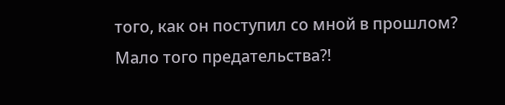того, как он поступил со мной в прошлом? Мало того предательства?!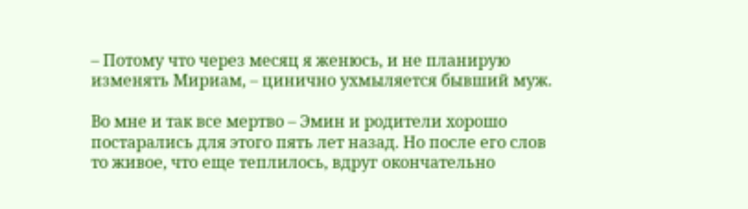– Потому что через месяц я женюсь, и не планирую изменять Мириам, – цинично ухмыляется бывший муж.

Во мне и так все мертво – Эмин и родители хорошо постарались для этого пять лет назад. Но после его слов то живое, что еще теплилось, вдруг окончательно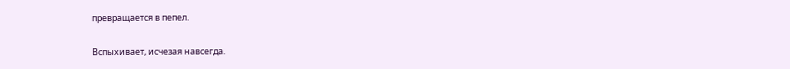превращается в пепел.

Вспыхивает, исчезая навсегда.